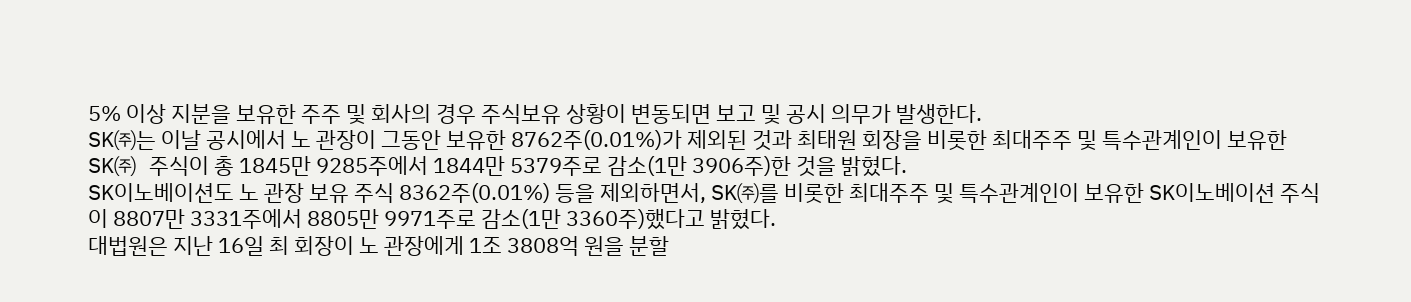5% 이상 지분을 보유한 주주 및 회사의 경우 주식보유 상황이 변동되면 보고 및 공시 의무가 발생한다.
SK㈜는 이날 공시에서 노 관장이 그동안 보유한 8762주(0.01%)가 제외된 것과 최태원 회장을 비롯한 최대주주 및 특수관계인이 보유한 SK㈜ 주식이 총 1845만 9285주에서 1844만 5379주로 감소(1만 3906주)한 것을 밝혔다.
SK이노베이션도 노 관장 보유 주식 8362주(0.01%) 등을 제외하면서, SK㈜를 비롯한 최대주주 및 특수관계인이 보유한 SK이노베이션 주식이 8807만 3331주에서 8805만 9971주로 감소(1만 3360주)했다고 밝혔다.
대법원은 지난 16일 최 회장이 노 관장에게 1조 3808억 원을 분할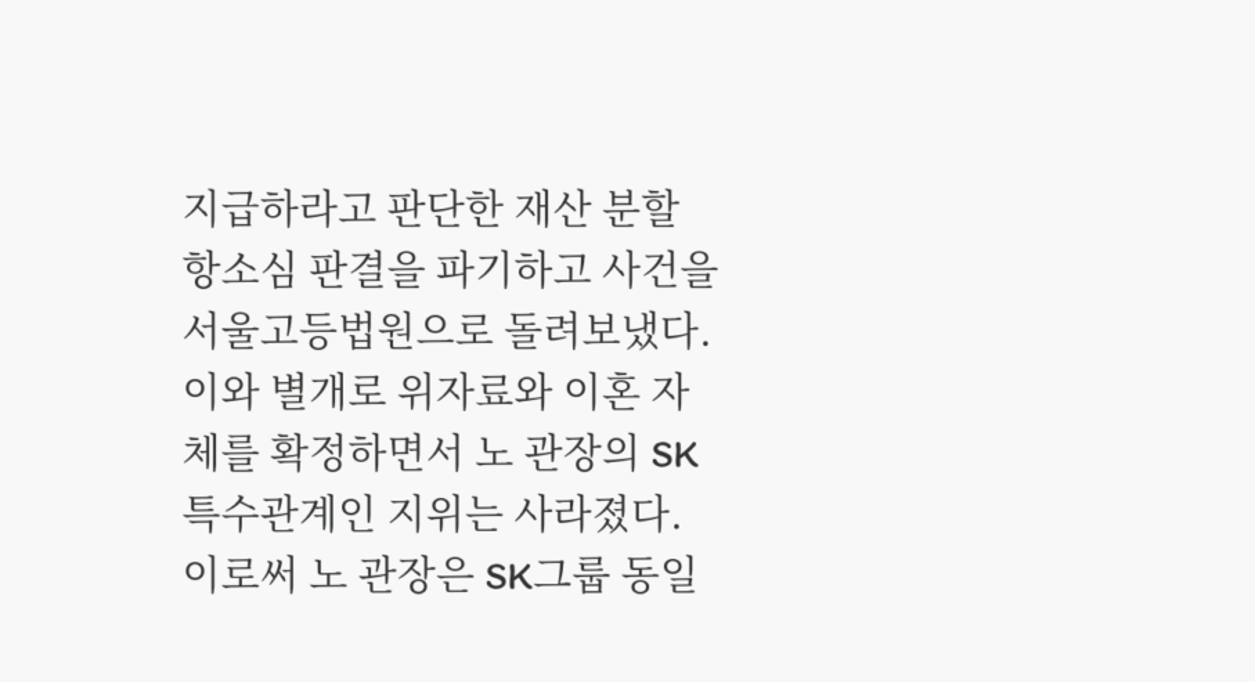지급하라고 판단한 재산 분할 항소심 판결을 파기하고 사건을 서울고등법원으로 돌려보냈다. 이와 별개로 위자료와 이혼 자체를 확정하면서 노 관장의 SK 특수관계인 지위는 사라졌다.
이로써 노 관장은 SK그룹 동일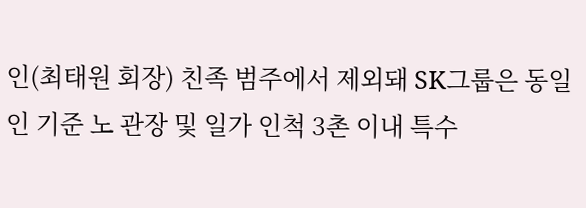인(최태원 회장) 친족 범주에서 제외돼 SK그룹은 동일인 기준 노 관장 및 일가 인척 3촌 이내 특수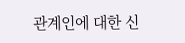관계인에 대한 신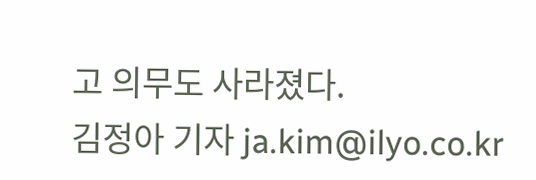고 의무도 사라졌다.
김정아 기자 ja.kim@ilyo.co.kr